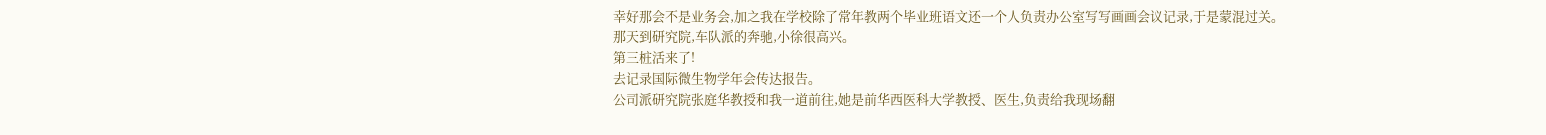幸好那会不是业务会,加之我在学校除了常年教两个毕业班语文还一个人负责办公室写写画画会议记录,于是蒙混过关。
那天到研究院,车队派的奔驰,小徐很高兴。
第三桩活来了!
去记录国际微生物学年会传达报告。
公司派研究院张庭华教授和我一道前往,她是前华西医科大学教授、医生,负责给我现场翻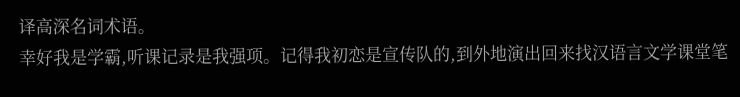译高深名词术语。
幸好我是学霸,听课记录是我强项。记得我初恋是宣传队的,到外地演出回来找汉语言文学课堂笔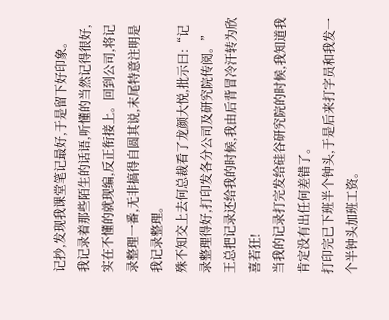记抄,发现我课堂笔记最好,于是留下好印象。
我记录着那些陌生的话语,听懂的当然记得很好,实在不懂的就现编,反正衔接上。回到公司,将记录整理一番,无非搞得自圆其说,末尾特意注明是我记录整理。
殊不知交上去何总裁看了龙颜大悦,批示曰:“记录整理得好,打印发各分公司及研究院传阅。”
王总把记录还给我的时候,我由后背冒冷汗转为欣喜若狂!
当我的记录打完发给硅谷研究院的时候,我知道我肯定没有出任何差错了。
打印完已下班半个钟头,于是后来打字员和我发一个半钟头加班工资。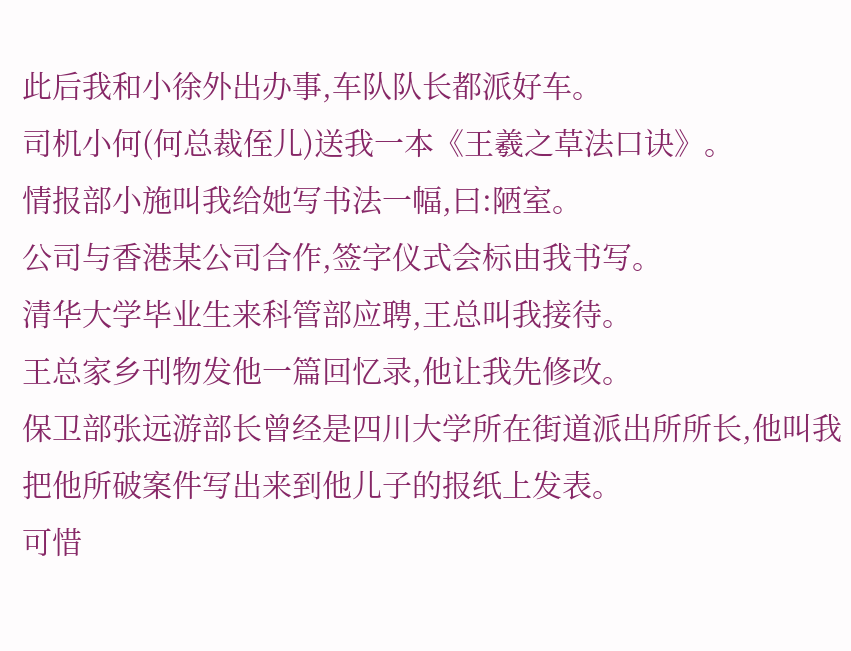此后我和小徐外出办事,车队队长都派好车。
司机小何(何总裁侄儿)送我一本《王羲之草法口诀》。
情报部小施叫我给她写书法一幅,曰:陋室。
公司与香港某公司合作,签字仪式会标由我书写。
清华大学毕业生来科管部应聘,王总叫我接待。
王总家乡刊物发他一篇回忆录,他让我先修改。
保卫部张远游部长曾经是四川大学所在街道派出所所长,他叫我把他所破案件写出来到他儿子的报纸上发表。
可惜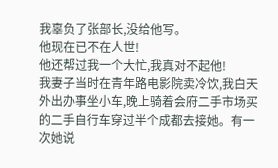我辜负了张部长,没给他写。
他现在已不在人世!
他还帮过我一个大忙,我真对不起他!
我妻子当时在青年路电影院卖冷饮,我白天外出办事坐小车,晚上骑着会府二手市场买的二手自行车穿过半个成都去接她。有一次她说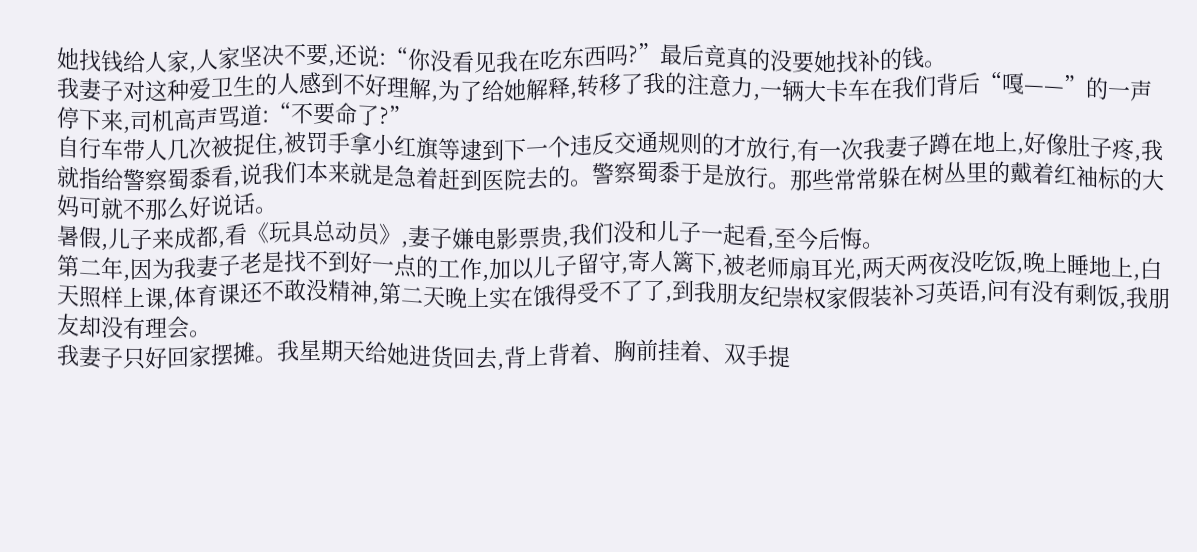她找钱给人家,人家坚决不要,还说:“你没看见我在吃东西吗?”最后竟真的没要她找补的钱。
我妻子对这种爱卫生的人感到不好理解,为了给她解释,转移了我的注意力,一辆大卡车在我们背后“嘎——”的一声停下来,司机高声骂道:“不要命了?”
自行车带人几次被捉住,被罚手拿小红旗等逮到下一个违反交通规则的才放行,有一次我妻子蹲在地上,好像肚子疼,我就指给警察蜀黍看,说我们本来就是急着赶到医院去的。警察蜀黍于是放行。那些常常躲在树丛里的戴着红袖标的大妈可就不那么好说话。
暑假,儿子来成都,看《玩具总动员》,妻子嫌电影票贵,我们没和儿子一起看,至今后悔。
第二年,因为我妻子老是找不到好一点的工作,加以儿子留守,寄人篱下,被老师扇耳光,两天两夜没吃饭,晚上睡地上,白天照样上课,体育课还不敢没精神,第二天晚上实在饿得受不了了,到我朋友纪崇权家假装补习英语,问有没有剩饭,我朋友却没有理会。
我妻子只好回家摆摊。我星期天给她进货回去,背上背着、胸前挂着、双手提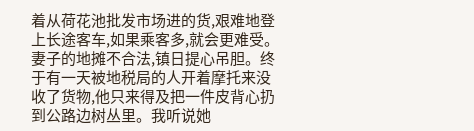着从荷花池批发市场进的货,艰难地登上长途客车,如果乘客多,就会更难受。
妻子的地摊不合法,镇日提心吊胆。终于有一天被地税局的人开着摩托来没收了货物,他只来得及把一件皮背心扔到公路边树丛里。我听说她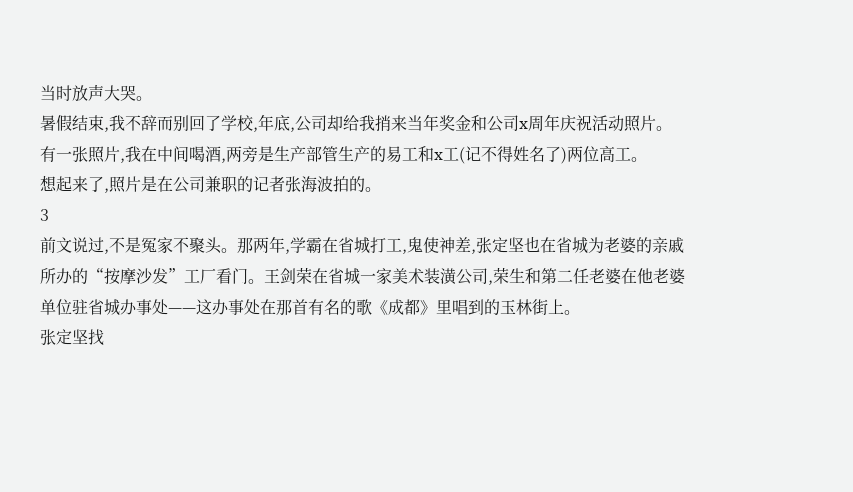当时放声大哭。
暑假结束,我不辞而别回了学校,年底,公司却给我捎来当年奖金和公司x周年庆祝活动照片。
有一张照片,我在中间喝酒,两旁是生产部管生产的易工和x工(记不得姓名了)两位高工。
想起来了,照片是在公司兼职的记者张海波拍的。
3
前文说过,不是冤家不聚头。那两年,学霸在省城打工,鬼使神差,张定坚也在省城为老婆的亲戚所办的“按摩沙发”工厂看门。王剑荣在省城一家美术装潢公司,荣生和第二任老婆在他老婆单位驻省城办事处——这办事处在那首有名的歌《成都》里唱到的玉林街上。
张定坚找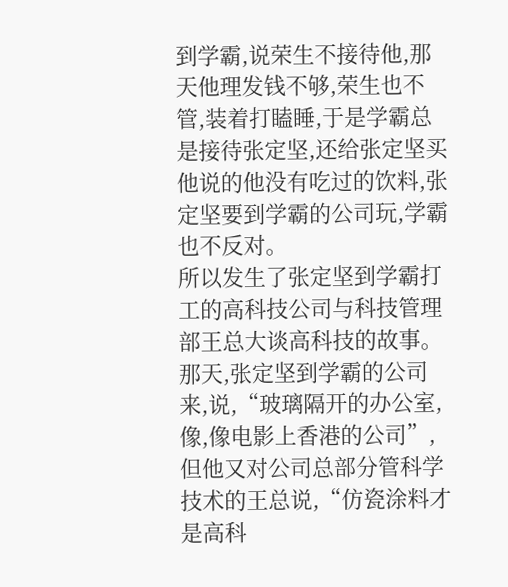到学霸,说荣生不接待他,那天他理发钱不够,荣生也不管,装着打瞌睡,于是学霸总是接待张定坚,还给张定坚买他说的他没有吃过的饮料,张定坚要到学霸的公司玩,学霸也不反对。
所以发生了张定坚到学霸打工的高科技公司与科技管理部王总大谈高科技的故事。
那天,张定坚到学霸的公司来,说,“玻璃隔开的办公室,像,像电影上香港的公司”,但他又对公司总部分管科学技术的王总说,“仿瓷涂料才是高科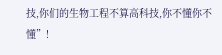技,你们的生物工程不算高科技,你不懂你不懂”!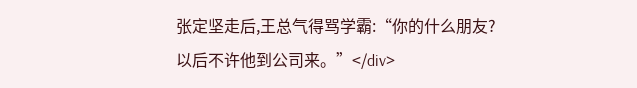张定坚走后,王总气得骂学霸:“你的什么朋友?以后不许他到公司来。”</div>